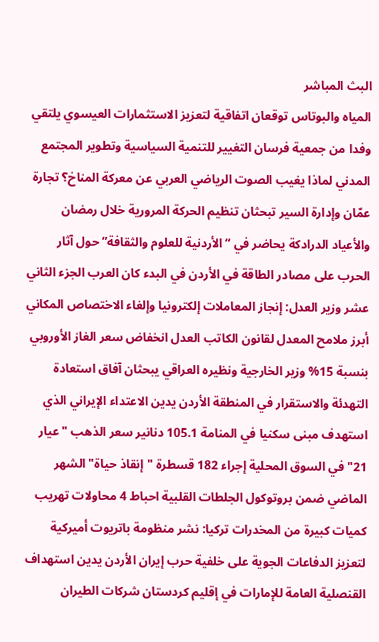البث المباشر
المياه والبوتاس توقعان اتفاقية لتعزيز الاستثمارات العيسوي يلتقي وفدا من جمعية فرسان التغيير للتنمية السياسية وتطوير المجتمع المدني لماذا يغيب الصوت الرياضي العربي عن معركة المناخ؟ تجارة عمّان وإدارة السير تبحثان تنظيم الحركة المرورية خلال رمضان والأعياد الدرادكة يحاضر في “الأردنية للعلوم والثقافة” حول آثار الحرب على مصادر الطاقة في الأردن في البدء كان العرب الجزء الثاني عشر وزير العدل: إنجاز المعاملات إلكترونيا وإلغاء الاختصاص المكاني أبرز ملامح المعدل لقانون الكاتب العدل انخفاض سعر الغاز الأوروبي بنسبة 15% وزير الخارجية ونظيره العراقي يبحثان آفاق استعادة التهدئة والاستقرار في المنطقة الأردن يدين الاعتداء الإيراني الذي استهدف مبنى سكنيا في المنامة 105.1 دنانير سعر الذهب "عيار 21" في السوق المحلية إجراء 182 قسطرة "إنقاذ حياة" الشهر الماضي ضمن بروتوكول الجلطات القلبية احباط 4 محاولات تهريب كميات كبيرة من المخدرات تركيا: نشر منظومة باتريوت أميركية لتعزيز الدفاعات الجوية على خلفية حرب إيران الأردن يدين استهداف القنصلية العامة للإمارات في إقليم كردستان شركات الطيران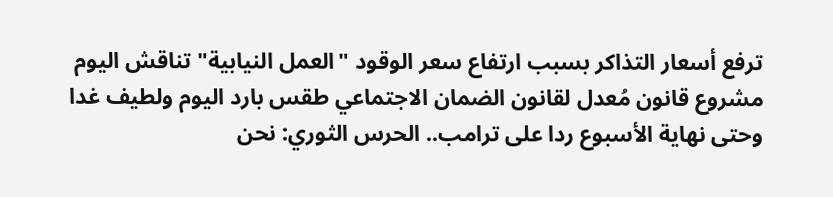ترفع أسعار التذاكر بسبب ارتفاع سعر الوقود "العمل النيابية" تناقش اليوم مشروع قانون مُعدل لقانون الضمان الاجتماعي طقس بارد اليوم ولطيف غدا وحتى نهاية الأسبوع ردا على ترامب.. الحرس الثوري: نحن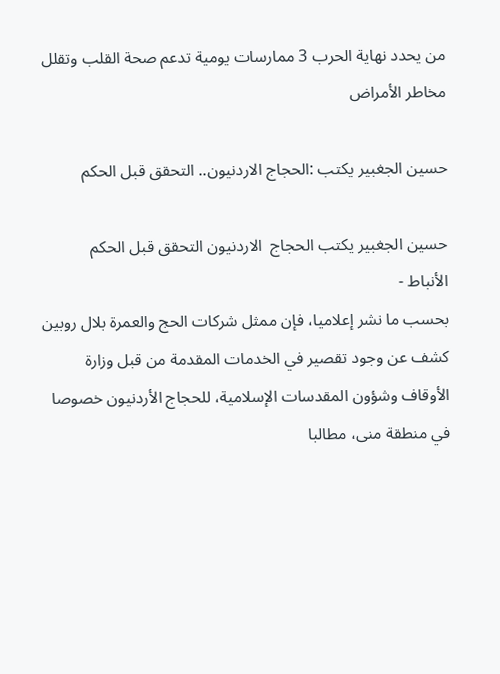من يحدد نهاية الحرب 3 ممارسات يومية تدعم صحة القلب وتقلل مخاطر الأمراض

حسين الجغبير يكتب :الحجاج الاردنيون.. التحقق قبل الحكم

حسين الجغبير يكتب الحجاج  الاردنيون التحقق قبل الحكم
الأنباط -
بحسب ما نشر إعلاميا، فإن ممثل شركات الحج والعمرة بلال روبين كشف عن وجود تقصير في الخدمات المقدمة من قبل وزارة الأوقاف وشؤون المقدسات الإسلامية، للحجاج الأردنيون خصوصا في منطقة منى، مطالبا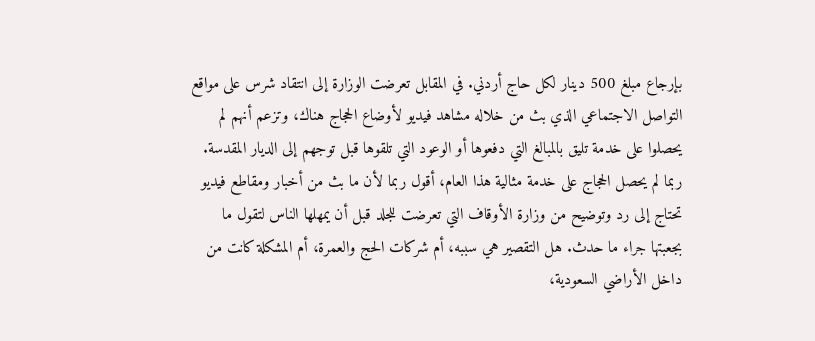بإرجاع مبلغ 500 دينار لكل حاج أردني. في المقابل تعرضت الوزارة إلى انتقاد شرس على مواقع التواصل الاجتماعي الذي بث من خلاله مشاهد فيديو لأوضاع الحجاج هناك، وتزعم أنهم لم يحصلوا على خدمة تليق بالمبالغ التي دفعوها أو الوعود التي تلقوها قبل توجهم إلى الديار المقدسة.
ربما لم يحصل الحجاج على خدمة مثالية هذا العام، أقول ربما لأن ما بث من أخبار ومقاطع فيديو تحتاج إلى رد وتوضيح من وزارة الأوقاف التي تعرضت للجلد قبل أن يمهلها الناس لتقول ما بجعبتها جراء ما حدث. هل التقصير هي سببه، أم شركات الحج والعمرة، أم المشكلة كانت من داخل الأراضي السعودية،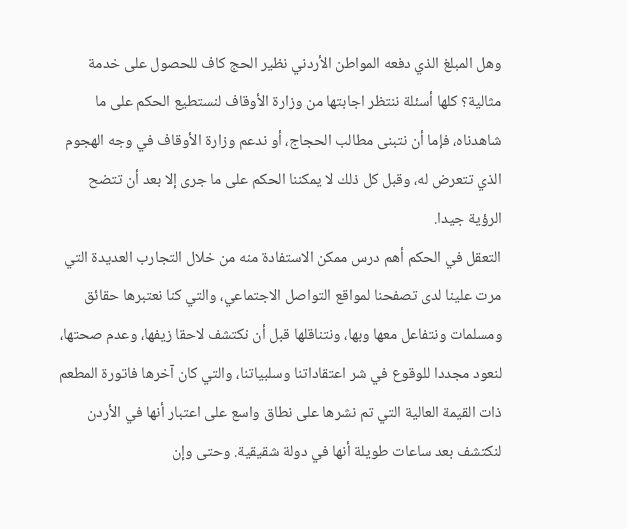وهل المبلغ الذي دفعه المواطن الأردني نظير الحج كاف للحصول على خدمة مثالية؟ كلها أسئلة ننتظر اجابتها من وزارة الأوقاف لنستطيع الحكم على ما شاهدناه، فإما أن نتبنى مطالب الحجاج، أو ندعم وزارة الأوقاف في وجه الهجوم الذي تتعرض له، وقبل كل ذلك لا يمكننا الحكم على ما جرى إلا بعد أن تتضح الرؤية جيدا.
التعقل في الحكم أهم درس ممكن الاستفادة منه من خلال التجارب العديدة التي مرت علينا لدى تصفحنا لمواقع التواصل الاجتماعي، والتي كنا نعتبرها حقائق ومسلمات ونتفاعل معها وبها، ونتناقلها قبل أن نكتشف لاحقا زيفها، وعدم صحتها، لنعود مجددا للوقوع في شر اعتقاداتنا وسلبياتنا، والتي كان آخرها فاتورة المطعم ذات القيمة العالية التي تم نشرها على نطاق واسع على اعتبار أنها في الأردن لنكتشف بعد ساعات طويلة أنها في دولة شقيقية. وحتى وإن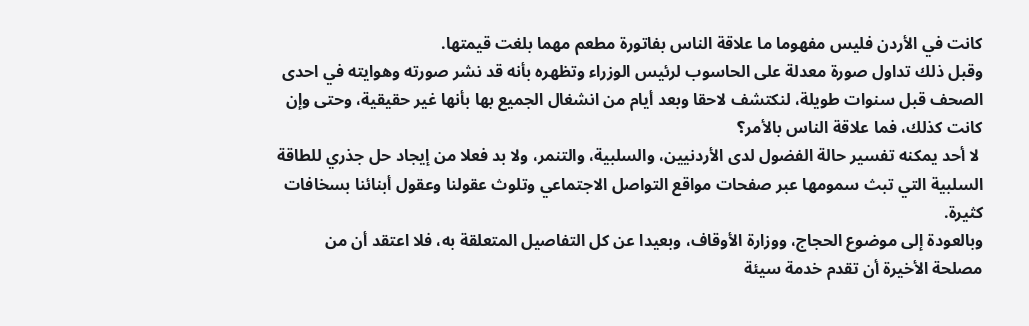كانت في الأردن فليس مفهوما ما علاقة الناس بفاتورة مطعم مهما بلغت قيمتها.
وقبل ذلك تداول صورة معدلة على الحاسوب لرئيس الوزراء وتظهره بأنه قد نشر صورته وهوايته في احدى الصحف قبل سنوات طويلة، لنكتشف لاحقا وبعد أيام من انشغال الجميع بها بأنها غير حقيقية، وحتى وإن كانت كذلك، فما علاقة الناس بالأمر؟
 لا أحد يمكنه تفسير حالة الفضول لدى الأردنيين، والسلبية، والتنمر، ولا بد فعلا من إيجاد حل جذري للطاقة السلبية التي تبث سمومها عبر صفحات مواقع التواصل الاجتماعي وتلوث عقولنا وعقول أبنائنا بسخافات كثيرة.
وبالعودة إلى موضوع الحجاج، ووزارة الأوقاف، وبعيدا عن كل التفاصيل المتعلقة به، فلا اعتقد أن من مصلحة الأخيرة أن تقدم خدمة سيئة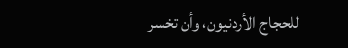للحجاج الأردنيون، وأن تخسر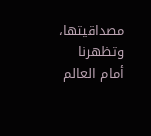مصداقيتها، وتظهرنا أمام العالم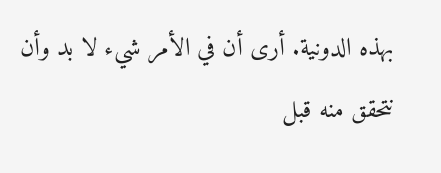بهذه الدونية. أرى أن في الأمر شيء لا بد وأن نتحقق منه قبل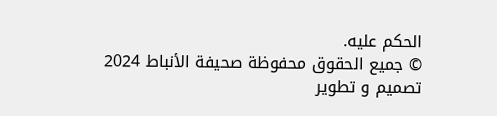الحكم عليه.
© جميع الحقوق محفوظة صحيفة الأنباط 2024
تصميم و تطوير